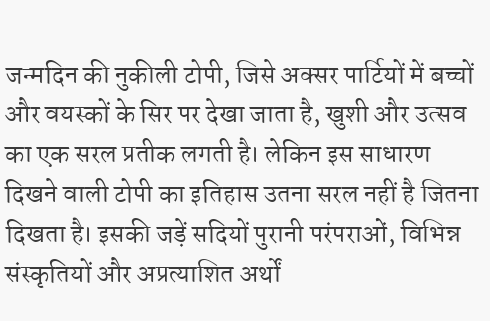जन्मदिन की नुकीली टोपी, जिसे अक्सर पार्टियों में बच्चों और वयस्कों के सिर पर देखा जाता है, खुशी और उत्सव का एक सरल प्रतीक लगती है। लेकिन इस साधारण दिखने वाली टोपी का इतिहास उतना सरल नहीं है जितना दिखता है। इसकी जड़ें सदियों पुरानी परंपराओं, विभिन्न संस्कृतियों और अप्रत्याशित अर्थों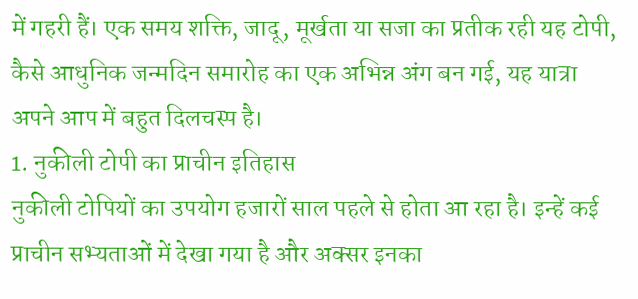में गहरी हैं। एक समय शक्ति, जादू, मूर्खता या सजा का प्रतीक रही यह टोपी, कैसे आधुनिक जन्मदिन समारोह का एक अभिन्न अंग बन गई, यह यात्रा अपने आप में बहुत दिलचस्प है।
1. नुकीली टोपी का प्राचीन इतिहास
नुकीली टोपियों का उपयोग हजारों साल पहले से होता आ रहा है। इन्हें कई प्राचीन सभ्यताओं में देखा गया है और अक्सर इनका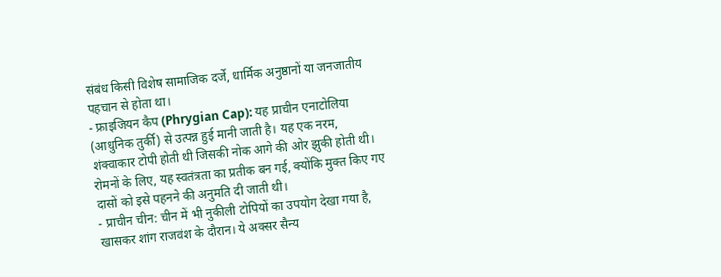संबंध किसी विशेष सामाजिक दर्जे, धार्मिक अनुष्ठानों या जनजातीय पहचान से होता था।
- फ्राइजियन कैप (Phrygian Cap): यह प्राचीन एनाटोलिया (आधुनिक तुर्की) से उत्पन्न हुई मानी जाती है। यह एक नरम, शंक्वाकार टोपी होती थी जिसकी नोक आगे की ओर झुकी होती थी। रोमनों के लिए, यह स्वतंत्रता का प्रतीक बन गई, क्योंकि मुक्त किए गए दासों को इसे पहनने की अनुमति दी जाती थी।
- प्राचीन चीन: चीन में भी नुकीली टोपियों का उपयोग देखा गया है, खासकर शांग राजवंश के दौरान। ये अक्सर सैन्य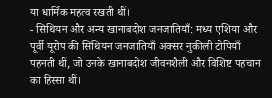या धार्मिक महत्व रखती थीं।
- सिथियन और अन्य खानाबदोश जनजातियाँ: मध्य एशिया और पूर्वी यूरोप की सिथियन जनजातियाँ अक्सर नुकीली टोपियाँ पहनती थीं, जो उनके खानाबदोश जीवनशैली और विशिष्ट पहचान का हिस्सा थीं।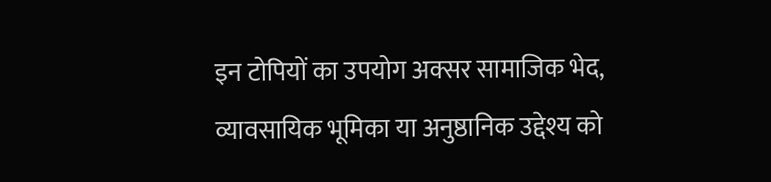इन टोपियों का उपयोग अक्सर सामाजिक भेद, व्यावसायिक भूमिका या अनुष्ठानिक उद्देश्य को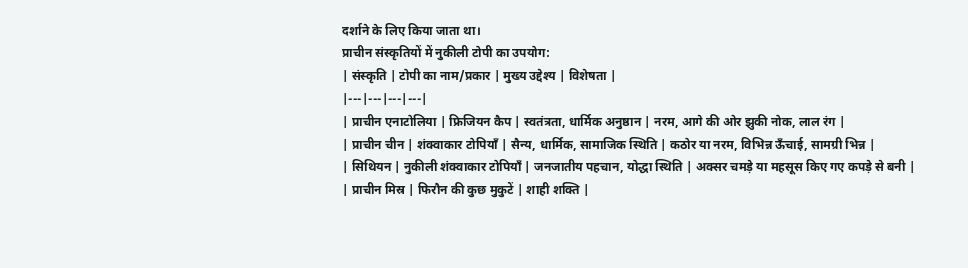दर्शाने के लिए किया जाता था।
प्राचीन संस्कृतियों में नुकीली टोपी का उपयोग:
| संस्कृति | टोपी का नाम/प्रकार | मुख्य उद्देश्य | विशेषता |
|---|---|---|---|
| प्राचीन एनाटोलिया | फ्रिजियन कैप | स्वतंत्रता, धार्मिक अनुष्ठान | नरम, आगे की ओर झुकी नोक, लाल रंग |
| प्राचीन चीन | शंक्वाकार टोपियाँ | सैन्य, धार्मिक, सामाजिक स्थिति | कठोर या नरम, विभिन्न ऊँचाई, सामग्री भिन्न |
| सिथियन | नुकीली शंक्वाकार टोपियाँ | जनजातीय पहचान, योद्धा स्थिति | अक्सर चमड़े या महसूस किए गए कपड़े से बनी |
| प्राचीन मिस्र | फिरौन की कुछ मुकुटें | शाही शक्ति |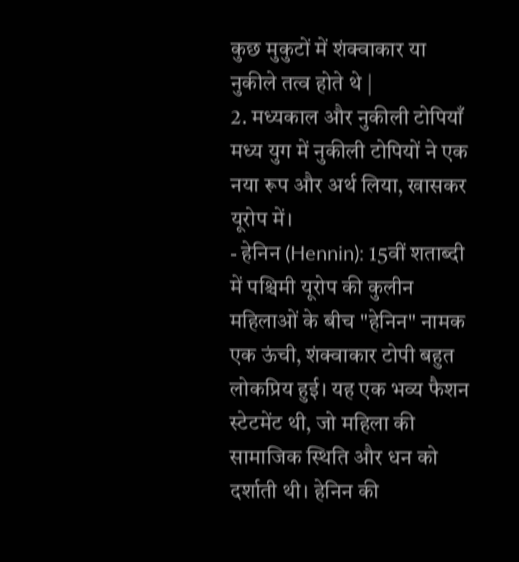कुछ मुकुटों में शंक्वाकार या नुकीले तत्व होते थे |
2. मध्यकाल और नुकीली टोपियाँ
मध्य युग में नुकीली टोपियों ने एक नया रूप और अर्थ लिया, खासकर यूरोप में।
- हेनिन (Hennin): 15वीं शताब्दी में पश्चिमी यूरोप की कुलीन महिलाओं के बीच "हेनिन" नामक एक ऊंची, शंक्वाकार टोपी बहुत लोकप्रिय हुई। यह एक भव्य फैशन स्टेटमेंट थी, जो महिला की सामाजिक स्थिति और धन को दर्शाती थी। हेनिन की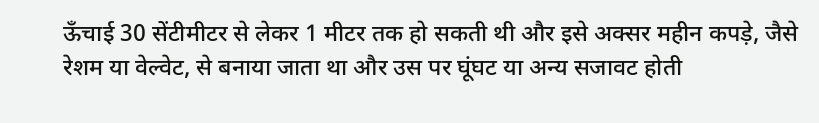ऊँचाई 30 सेंटीमीटर से लेकर 1 मीटर तक हो सकती थी और इसे अक्सर महीन कपड़े, जैसे रेशम या वेल्वेट, से बनाया जाता था और उस पर घूंघट या अन्य सजावट होती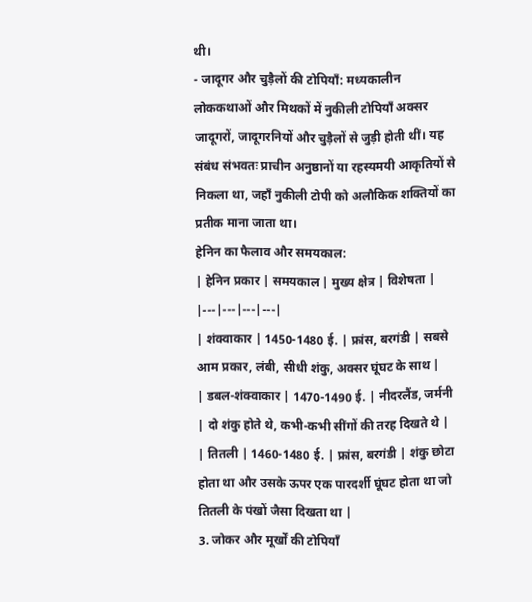थी।
- जादूगर और चुड़ैलों की टोपियाँ: मध्यकालीन लोककथाओं और मिथकों में नुकीली टोपियाँ अक्सर जादूगरों, जादूगरनियों और चुड़ैलों से जुड़ी होती थीं। यह संबंध संभवतः प्राचीन अनुष्ठानों या रहस्यमयी आकृतियों से निकला था, जहाँ नुकीली टोपी को अलौकिक शक्तियों का प्रतीक माना जाता था।
हेनिन का फैलाव और समयकाल:
| हेनिन प्रकार | समयकाल | मुख्य क्षेत्र | विशेषता |
|---|---|---|---|
| शंक्वाकार | 1450-1480 ई. | फ्रांस, बरगंडी | सबसे आम प्रकार, लंबी, सीधी शंकु, अक्सर घूंघट के साथ |
| डबल-शंक्वाकार | 1470-1490 ई. | नीदरलैंड, जर्मनी | दो शंकु होते थे, कभी-कभी सींगों की तरह दिखते थे |
| तितली | 1460-1480 ई. | फ्रांस, बरगंडी | शंकु छोटा होता था और उसके ऊपर एक पारदर्शी घूंघट होता था जो तितली के पंखों जैसा दिखता था |
3. जोकर और मूर्खों की टोपियाँ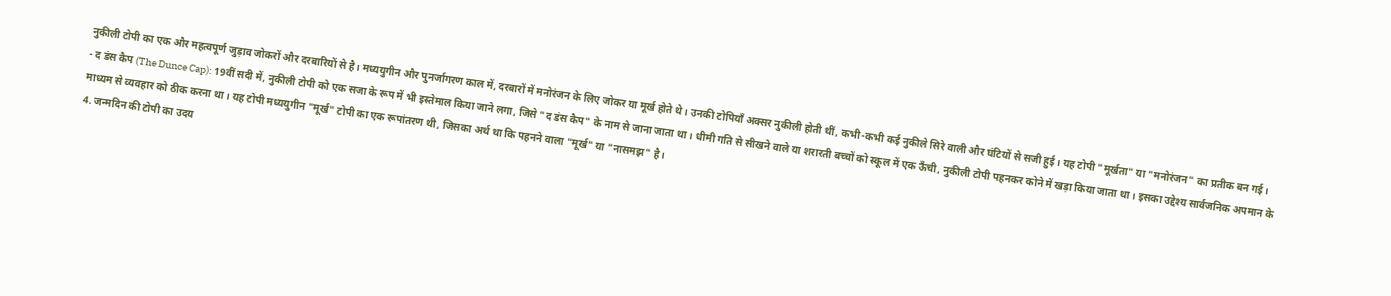नुकीली टोपी का एक और महत्वपूर्ण जुड़ाव जोकरों और दरबारियों से है। मध्ययुगीन और पुनर्जागरण काल में, दरबारों में मनोरंजन के लिए जोकर या मूर्ख होते थे। उनकी टोपियाँ अक्सर नुकीली होती थीं, कभी-कभी कई नुकीले सिरे वाली और घंटियों से सजी हुई। यह टोपी "मूर्खता" या "मनोरंजन" का प्रतीक बन गई।
- द डंस कैप (The Dunce Cap): 19वीं सदी में, नुकीली टोपी को एक सजा के रूप में भी इस्तेमाल किया जाने लगा, जिसे "द डंस कैप" के नाम से जाना जाता था। धीमी गति से सीखने वाले या शरारती बच्चों को स्कूल में एक ऊँची, नुकीली टोपी पहनकर कोने में खड़ा किया जाता था। इसका उद्देश्य सार्वजनिक अपमान के माध्यम से व्यवहार को ठीक करना था। यह टोपी मध्ययुगीन "मूर्ख" टोपी का एक रूपांतरण थी, जिसका अर्थ था कि पहनने वाला "मूर्ख" या "नासमझ" है।
4. जन्मदिन की टोपी का उदय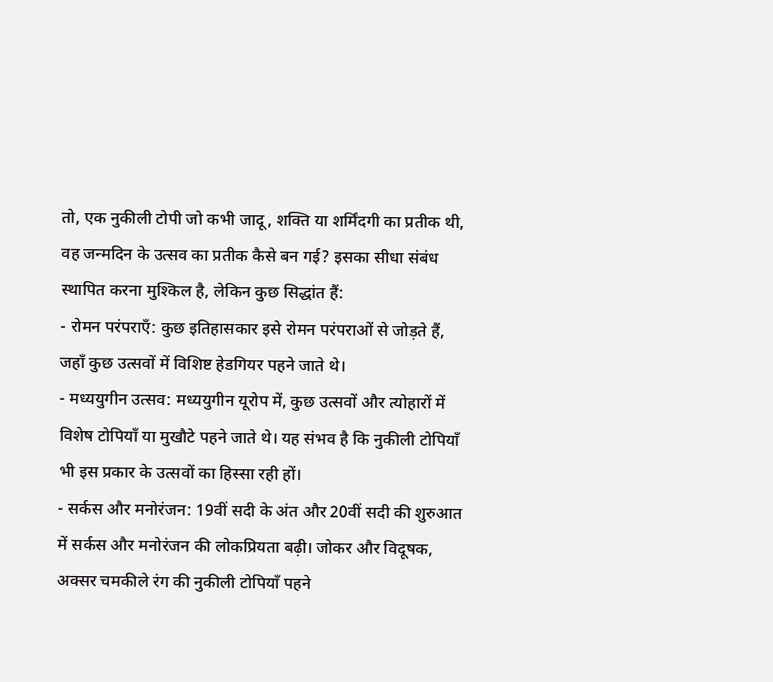तो, एक नुकीली टोपी जो कभी जादू, शक्ति या शर्मिंदगी का प्रतीक थी, वह जन्मदिन के उत्सव का प्रतीक कैसे बन गई? इसका सीधा संबंध स्थापित करना मुश्किल है, लेकिन कुछ सिद्धांत हैं:
- रोमन परंपराएँ: कुछ इतिहासकार इसे रोमन परंपराओं से जोड़ते हैं, जहाँ कुछ उत्सवों में विशिष्ट हेडगियर पहने जाते थे।
- मध्ययुगीन उत्सव: मध्ययुगीन यूरोप में, कुछ उत्सवों और त्योहारों में विशेष टोपियाँ या मुखौटे पहने जाते थे। यह संभव है कि नुकीली टोपियाँ भी इस प्रकार के उत्सवों का हिस्सा रही हों।
- सर्कस और मनोरंजन: 19वीं सदी के अंत और 20वीं सदी की शुरुआत में सर्कस और मनोरंजन की लोकप्रियता बढ़ी। जोकर और विदूषक, अक्सर चमकीले रंग की नुकीली टोपियाँ पहने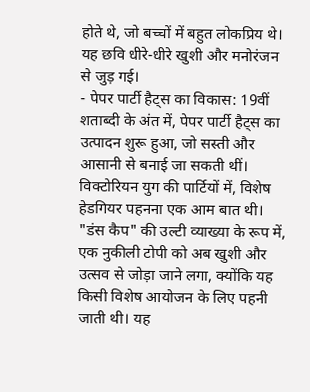होते थे, जो बच्चों में बहुत लोकप्रिय थे। यह छवि धीरे-धीरे खुशी और मनोरंजन से जुड़ गई।
- पेपर पार्टी हैट्स का विकास: 19वीं शताब्दी के अंत में, पेपर पार्टी हैट्स का उत्पादन शुरू हुआ, जो सस्ती और आसानी से बनाई जा सकती थीं। विक्टोरियन युग की पार्टियों में, विशेष हेडगियर पहनना एक आम बात थी। "डंस कैप" की उल्टी व्याख्या के रूप में, एक नुकीली टोपी को अब खुशी और उत्सव से जोड़ा जाने लगा, क्योंकि यह किसी विशेष आयोजन के लिए पहनी जाती थी। यह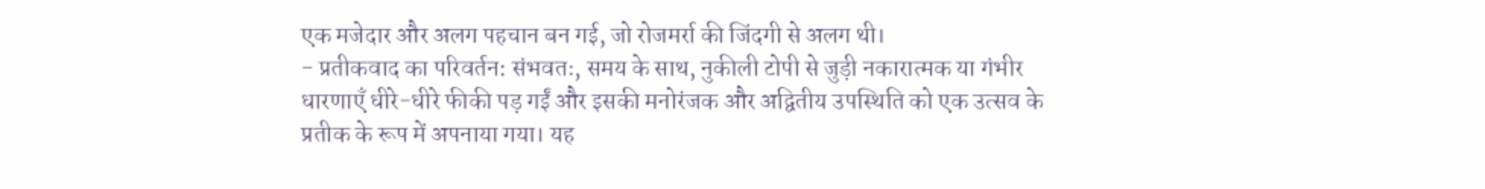एक मजेदार और अलग पहचान बन गई, जो रोजमर्रा की जिंदगी से अलग थी।
- प्रतीकवाद का परिवर्तन: संभवतः, समय के साथ, नुकीली टोपी से जुड़ी नकारात्मक या गंभीर धारणाएँ धीरे-धीरे फीकी पड़ गईं और इसकी मनोरंजक और अद्वितीय उपस्थिति को एक उत्सव के प्रतीक के रूप में अपनाया गया। यह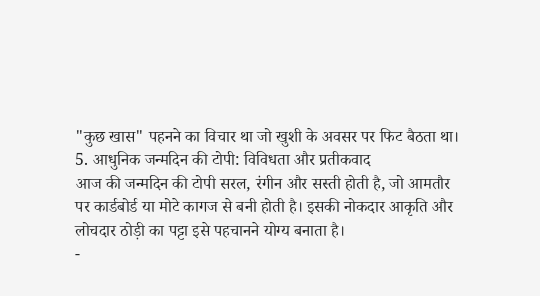"कुछ खास" पहनने का विचार था जो खुशी के अवसर पर फिट बैठता था।
5. आधुनिक जन्मदिन की टोपी: विविधता और प्रतीकवाद
आज की जन्मदिन की टोपी सरल, रंगीन और सस्ती होती है, जो आमतौर पर कार्डबोर्ड या मोटे कागज से बनी होती है। इसकी नोकदार आकृति और लोचदार ठोड़ी का पट्टा इसे पहचानने योग्य बनाता है।
-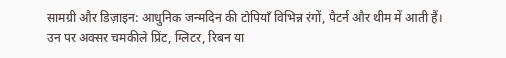सामग्री और डिज़ाइन: आधुनिक जन्मदिन की टोपियाँ विभिन्न रंगों, पैटर्न और थीम में आती हैं। उन पर अक्सर चमकीले प्रिंट, ग्लिटर, रिबन या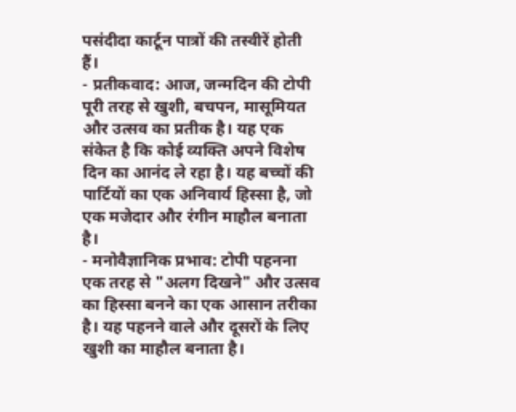पसंदीदा कार्टून पात्रों की तस्वीरें होती हैं।
- प्रतीकवाद: आज, जन्मदिन की टोपी पूरी तरह से खुशी, बचपन, मासूमियत और उत्सव का प्रतीक है। यह एक संकेत है कि कोई व्यक्ति अपने विशेष दिन का आनंद ले रहा है। यह बच्चों की पार्टियों का एक अनिवार्य हिस्सा है, जो एक मजेदार और रंगीन माहौल बनाता है।
- मनोवैज्ञानिक प्रभाव: टोपी पहनना एक तरह से "अलग दिखने" और उत्सव का हिस्सा बनने का एक आसान तरीका है। यह पहनने वाले और दूसरों के लिए खुशी का माहौल बनाता है।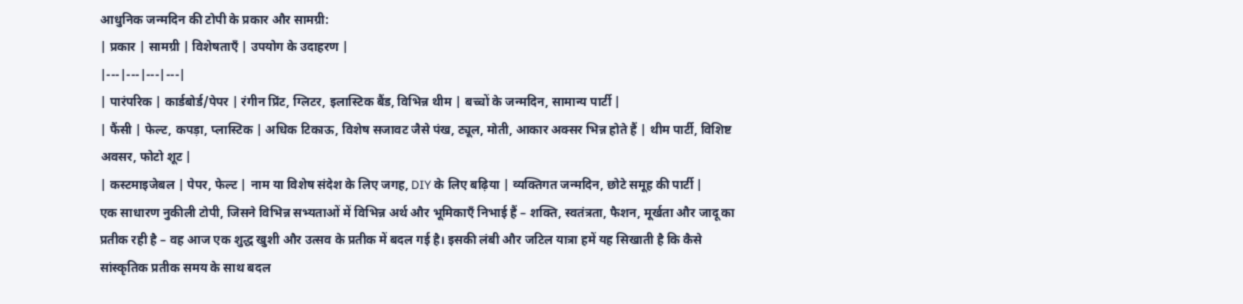आधुनिक जन्मदिन की टोपी के प्रकार और सामग्री:
| प्रकार | सामग्री | विशेषताएँ | उपयोग के उदाहरण |
|---|---|---|---|
| पारंपरिक | कार्डबोर्ड/पेपर | रंगीन प्रिंट, ग्लिटर, इलास्टिक बैंड, विभिन्न थीम | बच्चों के जन्मदिन, सामान्य पार्टी |
| फैंसी | फेल्ट, कपड़ा, प्लास्टिक | अधिक टिकाऊ, विशेष सजावट जैसे पंख, ट्यूल, मोती, आकार अक्सर भिन्न होते हैं | थीम पार्टी, विशिष्ट अवसर, फोटो शूट |
| कस्टमाइजेबल | पेपर, फेल्ट | नाम या विशेष संदेश के लिए जगह, DIY के लिए बढ़िया | व्यक्तिगत जन्मदिन, छोटे समूह की पार्टी |
एक साधारण नुकीली टोपी, जिसने विभिन्न सभ्यताओं में विभिन्न अर्थ और भूमिकाएँ निभाई हैं – शक्ति, स्वतंत्रता, फैशन, मूर्खता और जादू का प्रतीक रही है – वह आज एक शुद्ध खुशी और उत्सव के प्रतीक में बदल गई है। इसकी लंबी और जटिल यात्रा हमें यह सिखाती है कि कैसे सांस्कृतिक प्रतीक समय के साथ बदल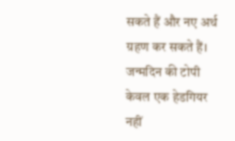सकते हैं और नए अर्थ ग्रहण कर सकते हैं। जन्मदिन की टोपी केवल एक हेडगियर नहीं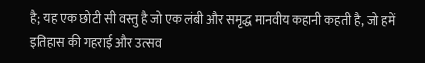है; यह एक छोटी सी वस्तु है जो एक लंबी और समृद्ध मानवीय कहानी कहती है, जो हमें इतिहास की गहराई और उत्सव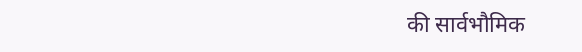की सार्वभौमिक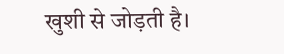खुशी से जोड़ती है।